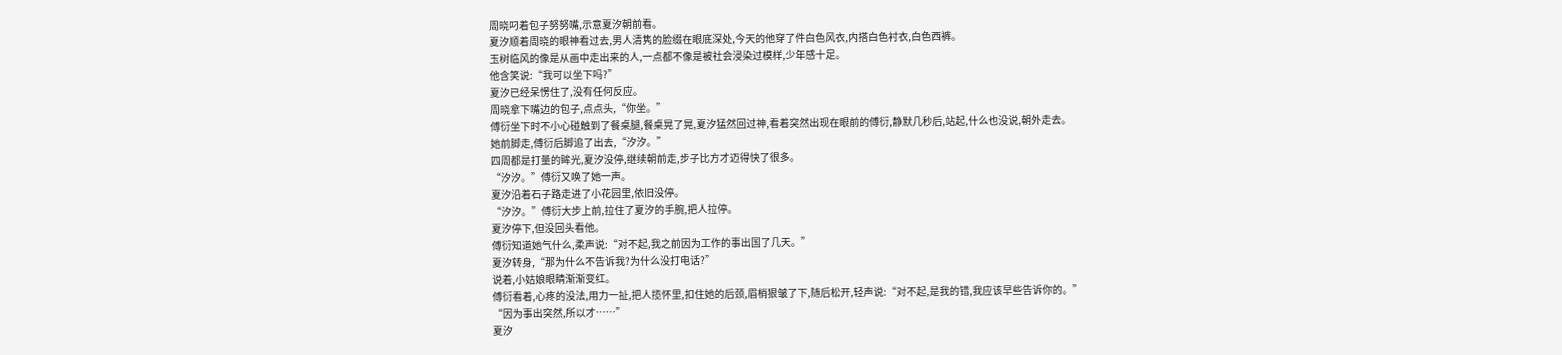周晓叼着包子努努嘴,示意夏汐朝前看。
夏汐顺着周晓的眼神看过去,男人清隽的脸缀在眼底深处,今天的他穿了件白色风衣,内搭白色衬衣,白色西裤。
玉树临风的像是从画中走出来的人,一点都不像是被社会浸染过模样,少年感十足。
他含笑说:“我可以坐下吗?”
夏汐已经呆愣住了,没有任何反应。
周晓拿下嘴边的包子,点点头,“你坐。”
傅衍坐下时不小心碰触到了餐桌腿,餐桌晃了晃,夏汐猛然回过神,看着突然出现在眼前的傅衍,静默几秒后,站起,什么也没说,朝外走去。
她前脚走,傅衍后脚追了出去,“汐汐。”
四周都是打量的眸光,夏汐没停,继续朝前走,步子比方才迈得快了很多。
“汐汐。”傅衍又唤了她一声。
夏汐沿着石子路走进了小花园里,依旧没停。
“汐汐。”傅衍大步上前,拉住了夏汐的手腕,把人拉停。
夏汐停下,但没回头看他。
傅衍知道她气什么,柔声说:“对不起,我之前因为工作的事出国了几天。”
夏汐转身,“那为什么不告诉我?为什么没打电话?”
说着,小姑娘眼睛渐渐变红。
傅衍看着,心疼的没法,用力一扯,把人揽怀里,扣住她的后颈,眉梢狠皱了下,随后松开,轻声说:“对不起,是我的错,我应该早些告诉你的。”
“因为事出突然,所以才……”
夏汐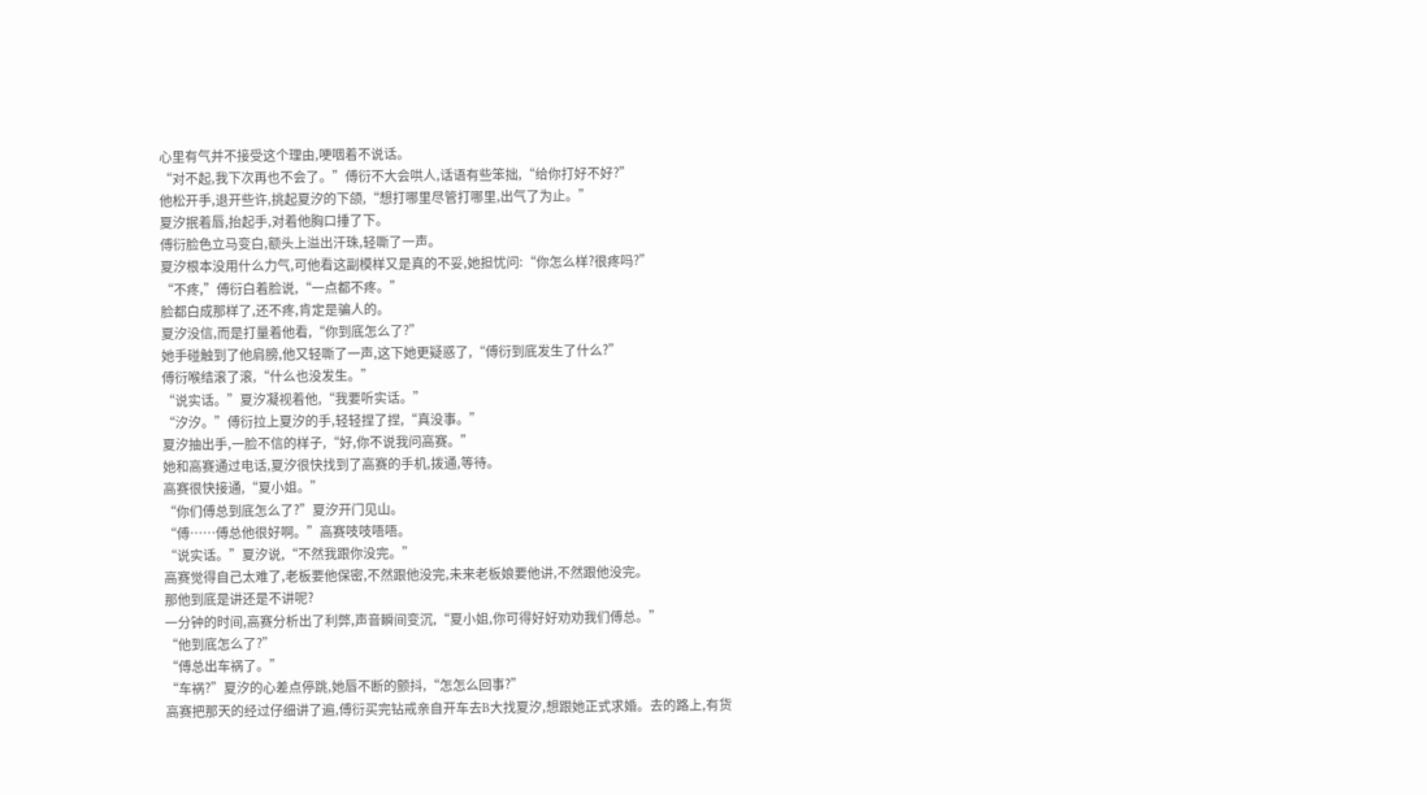心里有气并不接受这个理由,哽咽着不说话。
“对不起,我下次再也不会了。”傅衍不大会哄人,话语有些笨拙,“给你打好不好?”
他松开手,退开些许,挑起夏汐的下颌,“想打哪里尽管打哪里,出气了为止。”
夏汐抿着唇,抬起手,对着他胸口捶了下。
傅衍脸色立马变白,额头上溢出汗珠,轻嘶了一声。
夏汐根本没用什么力气,可他看这副模样又是真的不妥,她担忧问:“你怎么样?很疼吗?”
“不疼,”傅衍白着脸说,“一点都不疼。”
脸都白成那样了,还不疼,肯定是骗人的。
夏汐没信,而是打量着他看,“你到底怎么了?”
她手碰触到了他肩膀,他又轻嘶了一声,这下她更疑惑了,“傅衍到底发生了什么?”
傅衍喉结滚了滚,“什么也没发生。”
“说实话。”夏汐凝视着他,“我要听实话。”
“汐汐。”傅衍拉上夏汐的手,轻轻捏了捏,“真没事。”
夏汐抽出手,一脸不信的样子,“好,你不说我问高赛。”
她和高赛通过电话,夏汐很快找到了高赛的手机,拨通,等待。
高赛很快接通,“夏小姐。”
“你们傅总到底怎么了?”夏汐开门见山。
“傅……傅总他很好啊。”高赛吱吱唔唔。
“说实话。”夏汐说,“不然我跟你没完。”
高赛觉得自己太难了,老板要他保密,不然跟他没完,未来老板娘要他讲,不然跟他没完。
那他到底是讲还是不讲呢?
一分钟的时间,高赛分析出了利弊,声音瞬间变沉,“夏小姐,你可得好好劝劝我们傅总。”
“他到底怎么了?”
“傅总出车祸了。”
“车祸?”夏汐的心差点停跳,她唇不断的颤抖,“怎怎么回事?”
高赛把那天的经过仔细讲了遍,傅衍买完钻戒亲自开车去B大找夏汐,想跟她正式求婚。去的路上,有货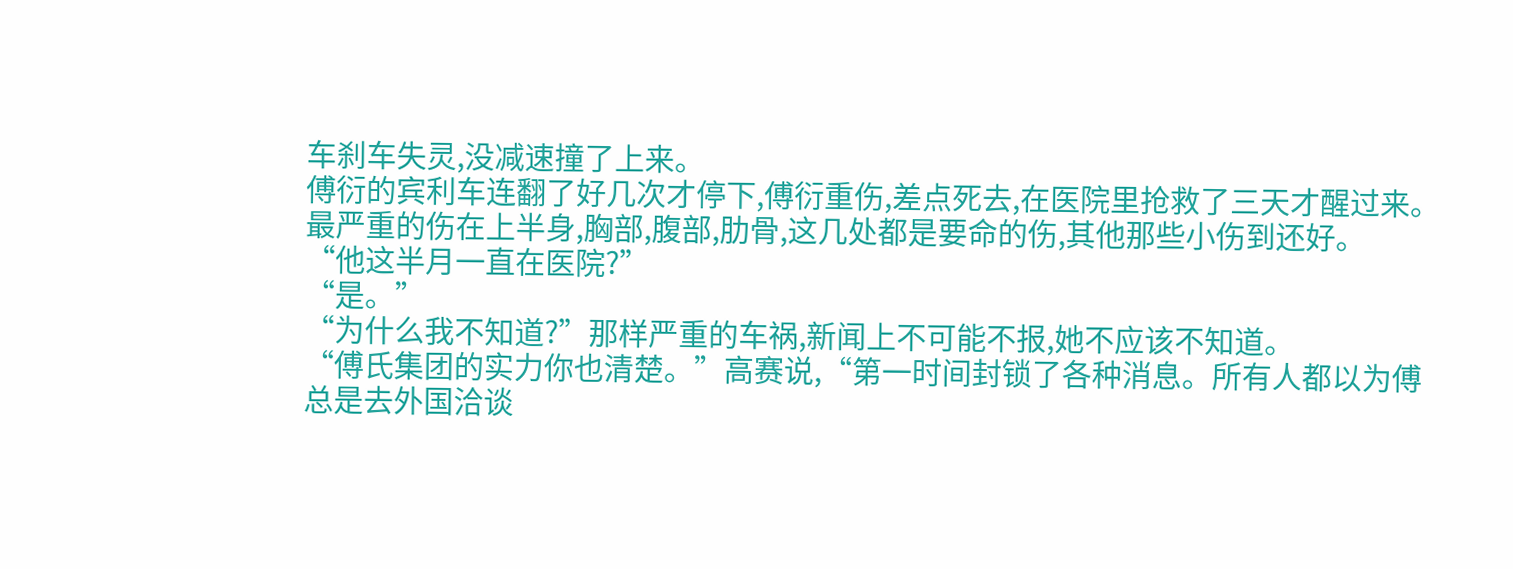车刹车失灵,没减速撞了上来。
傅衍的宾利车连翻了好几次才停下,傅衍重伤,差点死去,在医院里抢救了三天才醒过来。
最严重的伤在上半身,胸部,腹部,肋骨,这几处都是要命的伤,其他那些小伤到还好。
“他这半月一直在医院?”
“是。”
“为什么我不知道?”那样严重的车祸,新闻上不可能不报,她不应该不知道。
“傅氏集团的实力你也清楚。”高赛说,“第一时间封锁了各种消息。所有人都以为傅总是去外国洽谈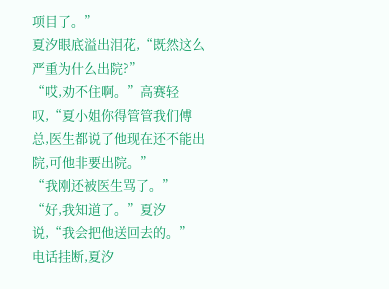项目了。”
夏汐眼底溢出泪花,“既然这么严重为什么出院?”
“哎,劝不住啊。”高赛轻叹,“夏小姐你得管管我们傅总,医生都说了他现在还不能出院,可他非要出院。”
“我刚还被医生骂了。”
“好,我知道了。”夏汐说,“我会把他送回去的。”
电话挂断,夏汐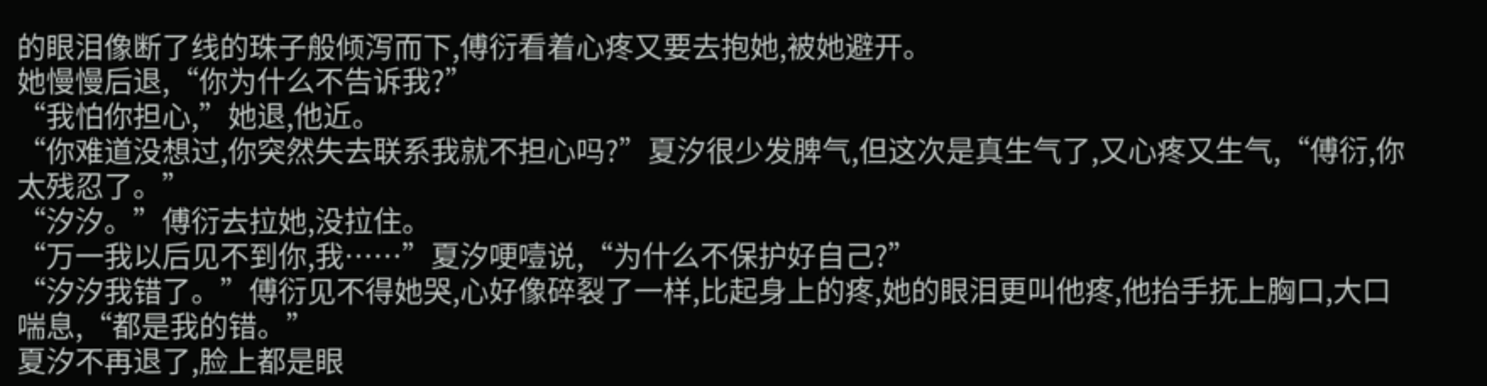的眼泪像断了线的珠子般倾泻而下,傅衍看着心疼又要去抱她,被她避开。
她慢慢后退,“你为什么不告诉我?”
“我怕你担心,”她退,他近。
“你难道没想过,你突然失去联系我就不担心吗?”夏汐很少发脾气,但这次是真生气了,又心疼又生气,“傅衍,你太残忍了。”
“汐汐。”傅衍去拉她,没拉住。
“万一我以后见不到你,我……”夏汐哽噎说,“为什么不保护好自己?”
“汐汐我错了。”傅衍见不得她哭,心好像碎裂了一样,比起身上的疼,她的眼泪更叫他疼,他抬手抚上胸口,大口喘息,“都是我的错。”
夏汐不再退了,脸上都是眼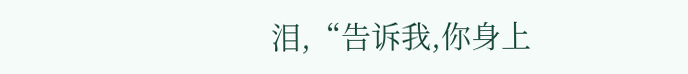泪,“告诉我,你身上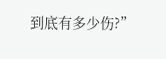到底有多少伤?”